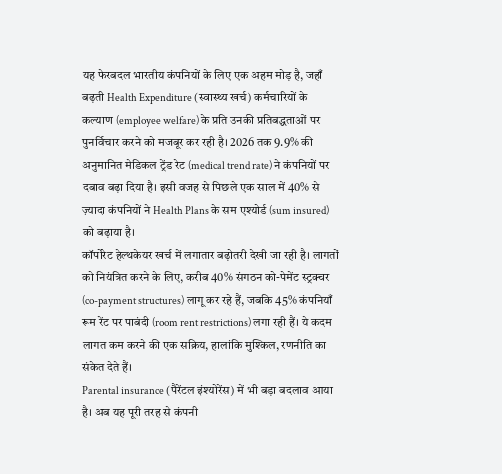यह फेरबदल भारतीय कंपनियों के लिए एक अहम मोड़ है, जहाँ बढ़ती Health Expenditure (स्वास्थ्य खर्च) कर्मचारियों के कल्याण (employee welfare) के प्रति उनकी प्रतिबद्धताओं पर पुनर्विचार करने को मजबूर कर रही है। 2026 तक 9.9% की अनुमानित मेडिकल ट्रेंड रेट (medical trend rate) ने कंपनियों पर दबाव बढ़ा दिया है। इसी वजह से पिछले एक साल में 40% से ज़्यादा कंपनियों ने Health Plans के सम एश्योर्ड (sum insured) को बढ़ाया है।
कॉर्पोरेट हेल्थकेयर खर्च में लगातार बढ़ोतरी देखी जा रही है। लागतों को नियंत्रित करने के लिए, करीब 40% संगठन को-पेमेंट स्ट्रक्चर (co-payment structures) लागू कर रहे हैं, जबकि 45% कंपनियाँ रूम रेंट पर पाबंदी (room rent restrictions) लगा रही हैं। ये कदम लागत कम करने की एक सक्रिय, हालांकि मुश्किल, रणनीति का संकेत देते हैं।
Parental insurance (पैरेंटल इंश्योरेंस) में भी बड़ा बदलाव आया है। अब यह पूरी तरह से कंपनी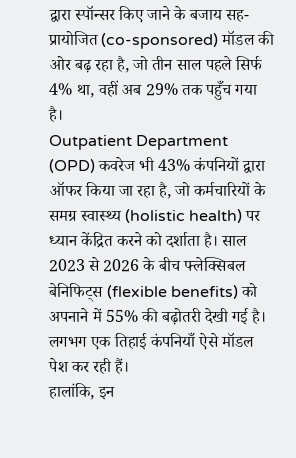द्वारा स्पॉन्सर किए जाने के बजाय सह-प्रायोजित (co-sponsored) मॉडल की ओर बढ़ रहा है, जो तीन साल पहले सिर्फ 4% था, वहीं अब 29% तक पहुँच गया है।
Outpatient Department (OPD) कवरेज भी 43% कंपनियों द्वारा ऑफर किया जा रहा है, जो कर्मचारियों के समग्र स्वास्थ्य (holistic health) पर ध्यान केंद्रित करने को दर्शाता है। साल 2023 से 2026 के बीच फ्लेक्सिबल बेनिफिट्स (flexible benefits) को अपनाने में 55% की बढ़ोतरी देखी गई है। लगभग एक तिहाई कंपनियाँ ऐसे मॉडल पेश कर रही हैं।
हालांकि, इन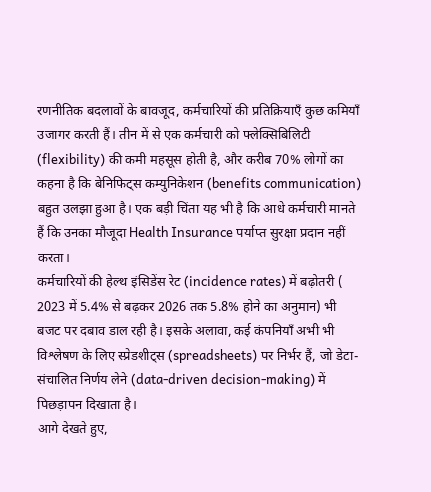रणनीतिक बदलावों के बावजूद, कर्मचारियों की प्रतिक्रियाएँ कुछ कमियाँ उजागर करती हैं। तीन में से एक कर्मचारी को फ्लेक्सिबिलिटी (flexibility) की कमी महसूस होती है, और करीब 70% लोगों का कहना है कि बेनिफिट्स कम्युनिकेशन (benefits communication) बहुत उलझा हुआ है। एक बड़ी चिंता यह भी है कि आधे कर्मचारी मानते हैं कि उनका मौजूदा Health Insurance पर्याप्त सुरक्षा प्रदान नहीं करता।
कर्मचारियों की हेल्थ इंसिडेंस रेट (incidence rates) में बढ़ोतरी ( 2023 में 5.4% से बढ़कर 2026 तक 5.8% होने का अनुमान) भी बजट पर दबाव डाल रही है। इसके अलावा, कई कंपनियाँ अभी भी विश्लेषण के लिए स्प्रेडशीट्स (spreadsheets) पर निर्भर हैं, जो डेटा-संचालित निर्णय लेने (data-driven decision-making) में पिछड़ापन दिखाता है।
आगे देखते हुए,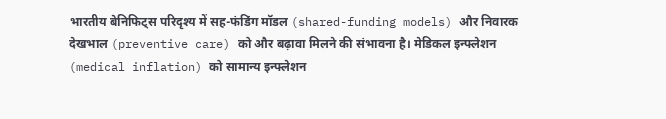भारतीय बेनिफिट्स परिदृश्य में सह-फंडिंग मॉडल (shared-funding models) और निवारक देखभाल (preventive care) को और बढ़ावा मिलने की संभावना है। मेडिकल इन्फ्लेशन (medical inflation) को सामान्य इन्फ्लेशन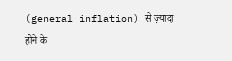(general inflation) से ज़्यादा होने के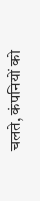चलते, कंपनियों को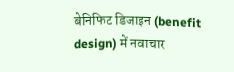बेनिफिट डिजाइन (benefit design) में नवाचार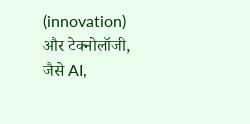(innovation) और टेक्नोलॉजी, जैसे AI,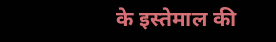के इस्तेमाल की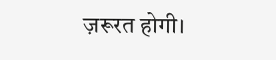ज़रूरत होगी।